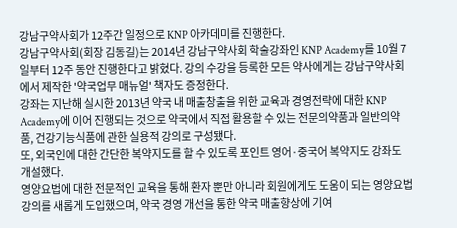강남구약사회가 12주간 일정으로 KNP 아카데미를 진행한다.
강남구약사회(회장 김동길)는 2014년 강남구약사회 학술강좌인 KNP Academy를 10월 7일부터 12주 동안 진행한다고 밝혔다. 강의 수강을 등록한 모든 약사에게는 강남구약사회에서 제작한 '약국업무 매뉴얼' 책자도 증정한다.
강좌는 지난해 실시한 2013년 약국 내 매출창출을 위한 교육과 경영전략에 대한 KNP Academy에 이어 진행되는 것으로 약국에서 직접 활용할 수 있는 전문의약품과 일반의약품, 건강기능식품에 관한 실용적 강의로 구성됐다.
또, 외국인에 대한 간단한 복약지도를 할 수 있도록 포인트 영어·중국어 복약지도 강좌도 개설했다.
영양요법에 대한 전문적인 교육을 통해 환자 뿐만 아니라 회원에게도 도움이 되는 영양요법 강의를 새롭게 도입했으며, 약국 경영 개선을 통한 약국 매출향상에 기여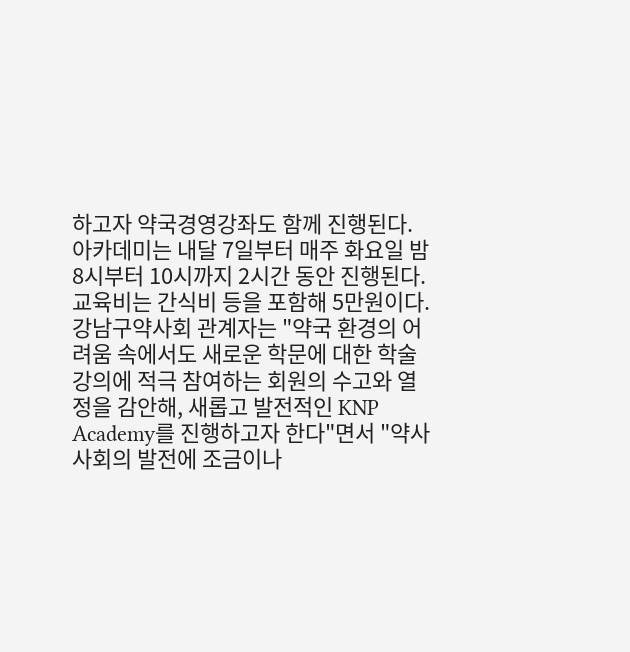하고자 약국경영강좌도 함께 진행된다.
아카데미는 내달 7일부터 매주 화요일 밤 8시부터 10시까지 2시간 동안 진행된다. 교육비는 간식비 등을 포함해 5만원이다.
강남구약사회 관계자는 "약국 환경의 어려움 속에서도 새로운 학문에 대한 학술강의에 적극 참여하는 회원의 수고와 열정을 감안해, 새롭고 발전적인 KNP Academy를 진행하고자 한다"면서 "약사사회의 발전에 조금이나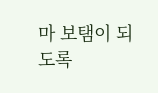마 보탬이 되도록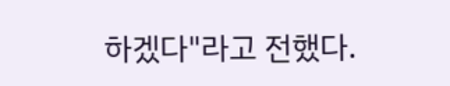하겠다"라고 전했다.